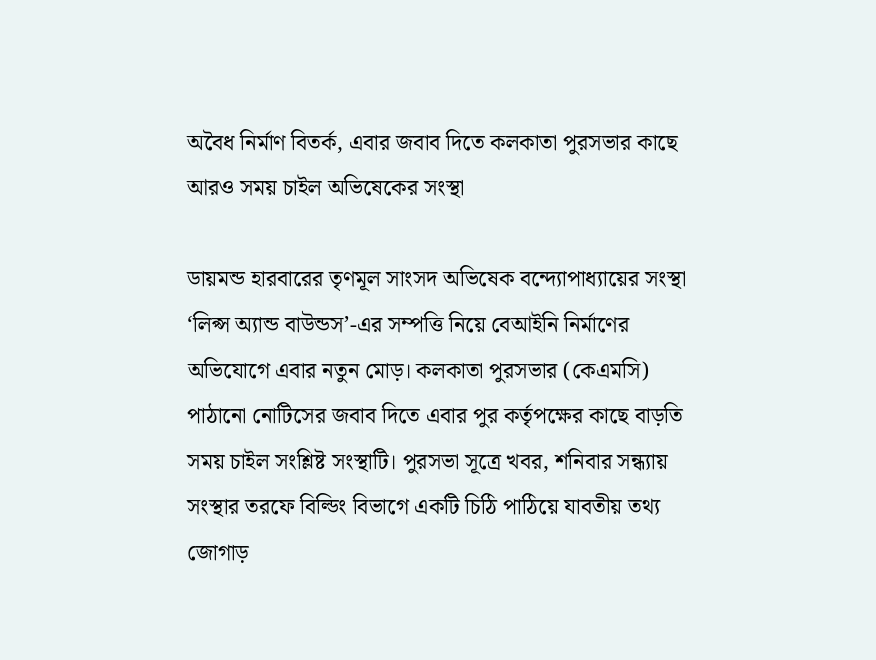অবৈধ নির্মাণ বিতর্ক, এবার জবাব দিতে কলকাতা পুরসভার কাছে আরও সময় চাইল অভিষেকের সংস্থা

ডায়মন্ড হারবারের তৃণমূল সাংসদ অভিষেক বন্দ্যোপাধ্যায়ের সংস্থা ‘লিপ্স অ্যান্ড বাউন্ডস’-এর সম্পত্তি নিয়ে বেআইনি নির্মাণের অভিযোগে এবার নতুন মোড়। কলকাতা পুরসভার (কেএমসি) পাঠানো নোটিসের জবাব দিতে এবার পুর কর্তৃপক্ষের কাছে বাড়তি সময় চাইল সংশ্লিষ্ট সংস্থাটি। পুরসভা সূত্রে খবর, শনিবার সন্ধ্যায় সংস্থার তরফে বিল্ডিং বিভাগে একটি চিঠি পাঠিয়ে যাবতীয় তথ্য জোগাড়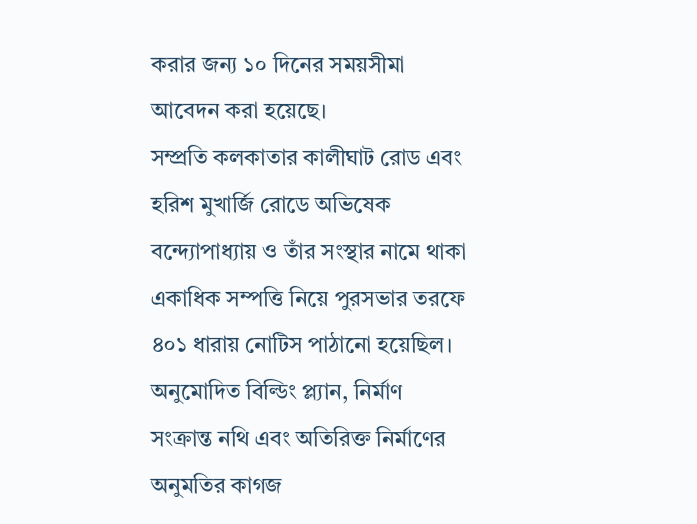করার জন্য ১০ দিনের সময়সীমা আবেদন করা হয়েছে।
সম্প্রতি কলকাতার কালীঘাট রোড এবং হরিশ মুখার্জি রোডে অভিষেক বন্দ্যোপাধ্যায় ও তাঁর সংস্থার নামে থাকা একাধিক সম্পত্তি নিয়ে পুরসভার তরফে ৪০১ ধারায় নোটিস পাঠানো হয়েছিল। অনুমোদিত বিল্ডিং প্ল্যান, নির্মাণ সংক্রান্ত নথি এবং অতিরিক্ত নির্মাণের অনুমতির কাগজ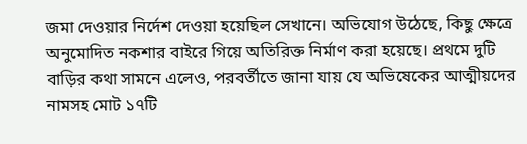জমা দেওয়ার নির্দেশ দেওয়া হয়েছিল সেখানে। অভিযোগ উঠেছে, কিছু ক্ষেত্রে অনুমোদিত নকশার বাইরে গিয়ে অতিরিক্ত নির্মাণ করা হয়েছে। প্রথমে দুটি বাড়ির কথা সামনে এলেও, পরবর্তীতে জানা যায় যে অভিষেকের আত্মীয়দের নামসহ মোট ১৭টি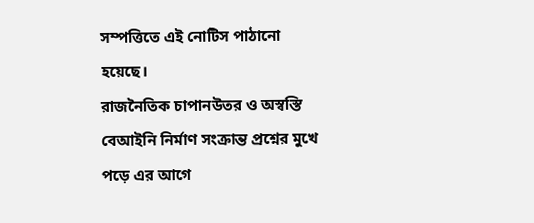সম্পত্তিতে এই নোটিস পাঠানো হয়েছে।
রাজনৈতিক চাপানউতর ও অস্বস্তি
বেআইনি নির্মাণ সংক্রান্ত প্রশ্নের মুখে পড়ে এর আগে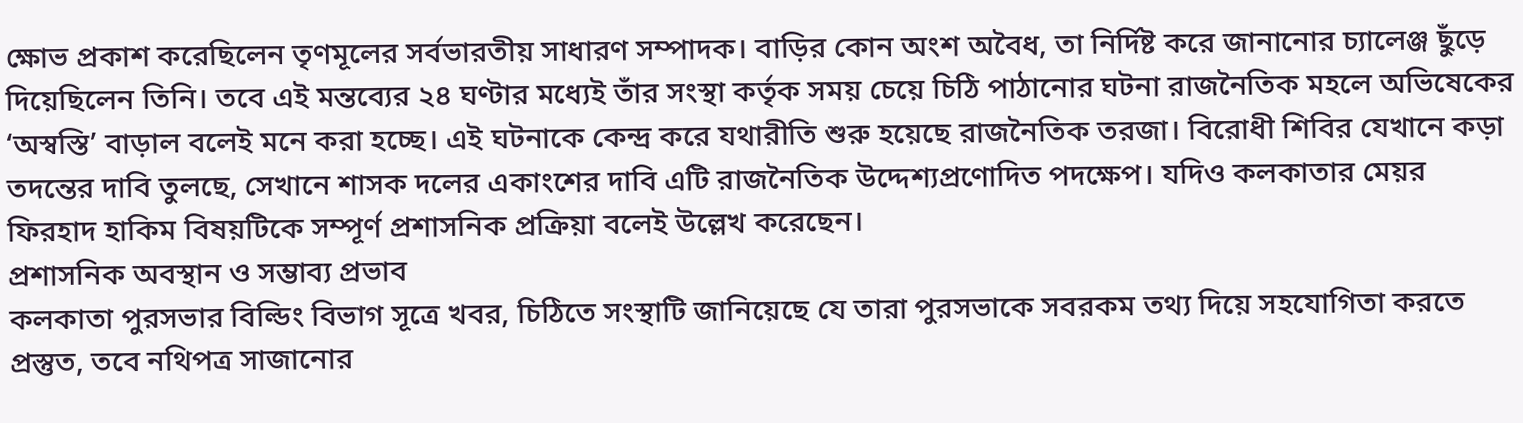ক্ষোভ প্রকাশ করেছিলেন তৃণমূলের সর্বভারতীয় সাধারণ সম্পাদক। বাড়ির কোন অংশ অবৈধ, তা নির্দিষ্ট করে জানানোর চ্যালেঞ্জ ছুঁড়ে দিয়েছিলেন তিনি। তবে এই মন্তব্যের ২৪ ঘণ্টার মধ্যেই তাঁর সংস্থা কর্তৃক সময় চেয়ে চিঠি পাঠানোর ঘটনা রাজনৈতিক মহলে অভিষেকের ‘অস্বস্তি’ বাড়াল বলেই মনে করা হচ্ছে। এই ঘটনাকে কেন্দ্র করে যথারীতি শুরু হয়েছে রাজনৈতিক তরজা। বিরোধী শিবির যেখানে কড়া তদন্তের দাবি তুলছে, সেখানে শাসক দলের একাংশের দাবি এটি রাজনৈতিক উদ্দেশ্যপ্রণোদিত পদক্ষেপ। যদিও কলকাতার মেয়র ফিরহাদ হাকিম বিষয়টিকে সম্পূর্ণ প্রশাসনিক প্রক্রিয়া বলেই উল্লেখ করেছেন।
প্রশাসনিক অবস্থান ও সম্ভাব্য প্রভাব
কলকাতা পুরসভার বিল্ডিং বিভাগ সূত্রে খবর, চিঠিতে সংস্থাটি জানিয়েছে যে তারা পুরসভাকে সবরকম তথ্য দিয়ে সহযোগিতা করতে প্রস্তুত, তবে নথিপত্র সাজানোর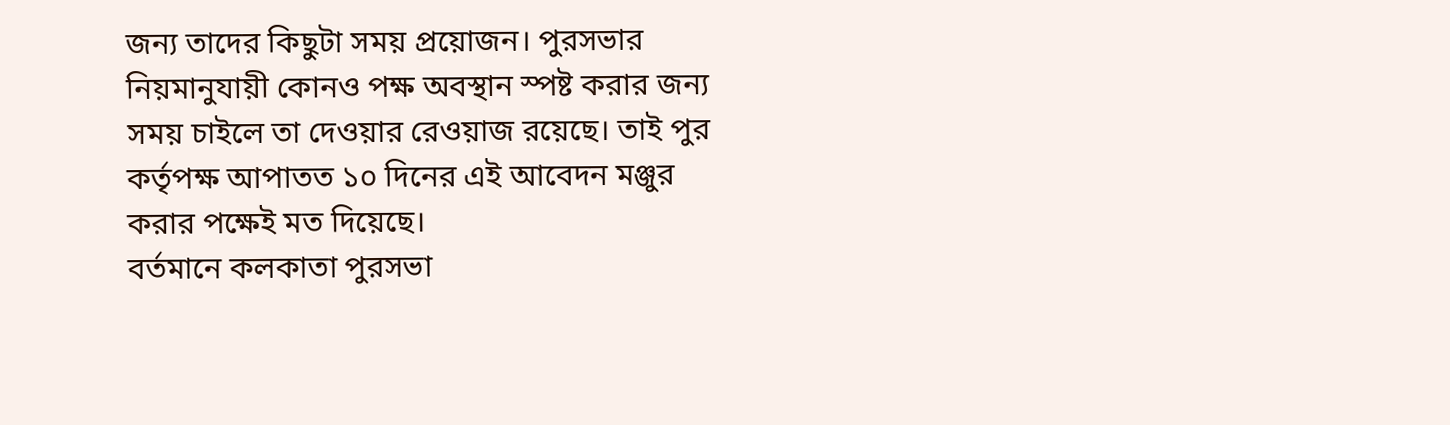জন্য তাদের কিছুটা সময় প্রয়োজন। পুরসভার নিয়মানুযায়ী কোনও পক্ষ অবস্থান স্পষ্ট করার জন্য সময় চাইলে তা দেওয়ার রেওয়াজ রয়েছে। তাই পুর কর্তৃপক্ষ আপাতত ১০ দিনের এই আবেদন মঞ্জুর করার পক্ষেই মত দিয়েছে।
বর্তমানে কলকাতা পুরসভা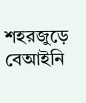শহরজুড়ে বেআইনি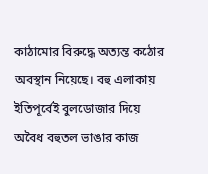কাঠামোর বিরুদ্ধে অত্যন্ত কঠোর অবস্থান নিয়েছে। বহু এলাকায় ইতিপূর্বেই বুলডোজার দিয়ে অবৈধ বহুতল ভাঙার কাজ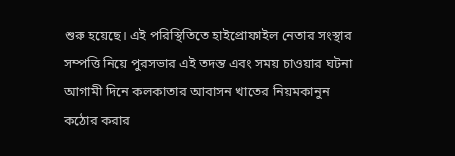শুরু হয়েছে। এই পরিস্থিতিতে হাইপ্রোফাইল নেতার সংস্থার সম্পত্তি নিয়ে পুরসভার এই তদন্ত এবং সময় চাওয়ার ঘটনা আগামী দিনে কলকাতার আবাসন খাতের নিয়মকানুন কঠোর করার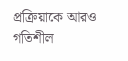প্রক্রিয়াকে আরও গতিশীল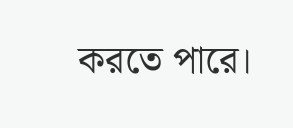করতে পারে।